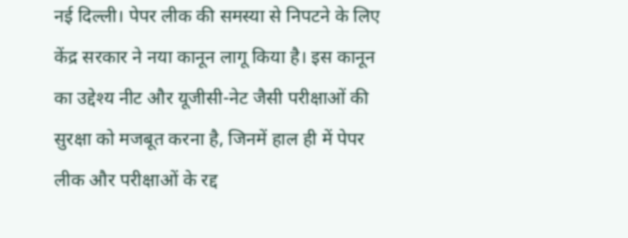नई दिल्ली। पेपर लीक की समस्या से निपटने के लिए केंद्र सरकार ने नया कानून लागू किया है। इस कानून का उद्देश्य नीट और यूजीसी-नेट जैसी परीक्षाओं की सुरक्षा को मजबूत करना है, जिनमें हाल ही में पेपर लीक और परीक्षाओं के रद्द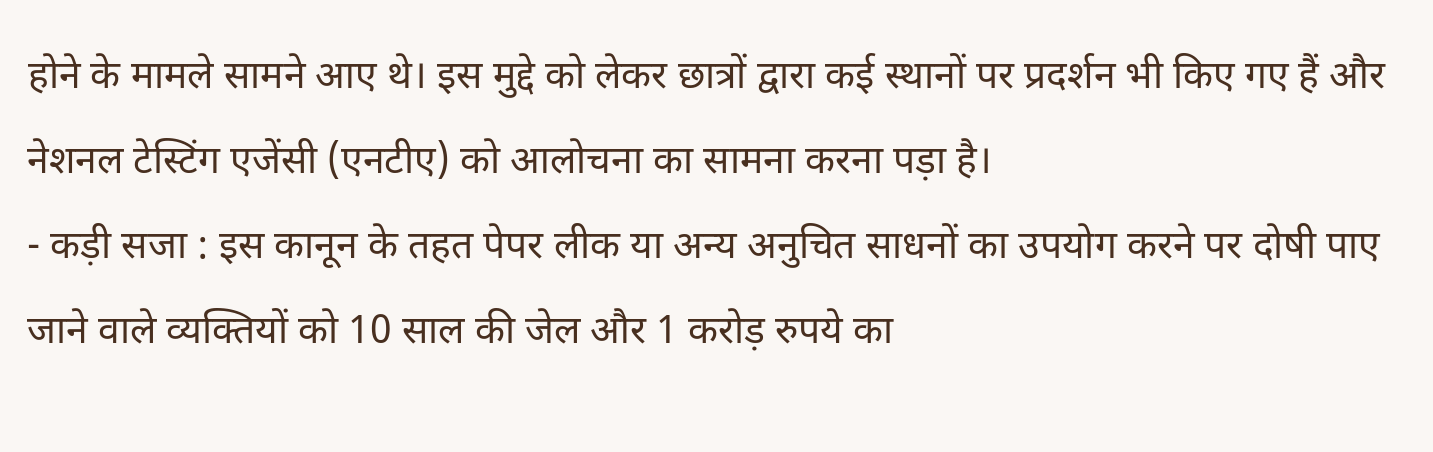होने के मामले सामने आए थे। इस मुद्दे को लेकर छात्रों द्वारा कई स्थानों पर प्रदर्शन भी किए गए हैं और नेशनल टेस्टिंग एजेंसी (एनटीए) को आलोचना का सामना करना पड़ा है।
- कड़ी सजा : इस कानून के तहत पेपर लीक या अन्य अनुचित साधनों का उपयोग करने पर दोषी पाए जाने वाले व्यक्तियों को 10 साल की जेल और 1 करोड़ रुपये का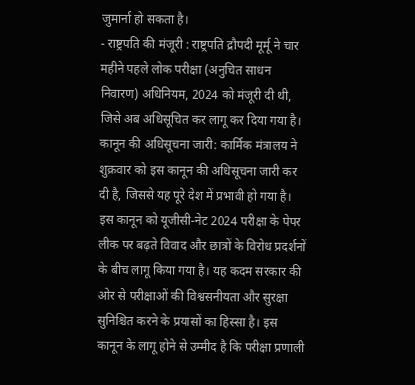जुमार्ना हो सकता है।
- राष्ट्रपति की मंजूरी : राष्ट्रपति द्रौपदी मूर्मू ने चार महीने पहले लोक परीक्षा (अनुचित साधन निवारण) अधिनियम, 2024 को मंजूरी दी थी, जिसे अब अधिसूचित कर लागू कर दिया गया है। कानून की अधिसूचना जारी: कार्मिक मंत्रालय ने शुक्रवार को इस कानून की अधिसूचना जारी कर दी है, जिससे यह पूरे देश में प्रभावी हो गया है।
इस कानून को यूजीसी-नेट 2024 परीक्षा के पेपर लीक पर बढ़ते विवाद और छात्रों के विरोध प्रदर्शनों के बीच लागू किया गया है। यह कदम सरकार की ओर से परीक्षाओं की विश्वसनीयता और सुरक्षा सुनिश्चित करने के प्रयासों का हिस्सा है। इस कानून के लागू होने से उम्मीद है कि परीक्षा प्रणाली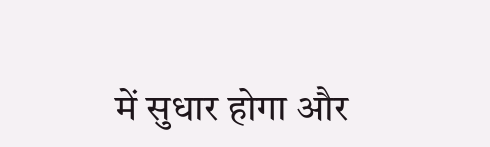में सुधार होगा और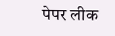पेपर लीक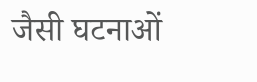जैसी घटनाओं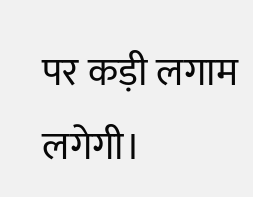पर कड़ी लगाम लगेगी।